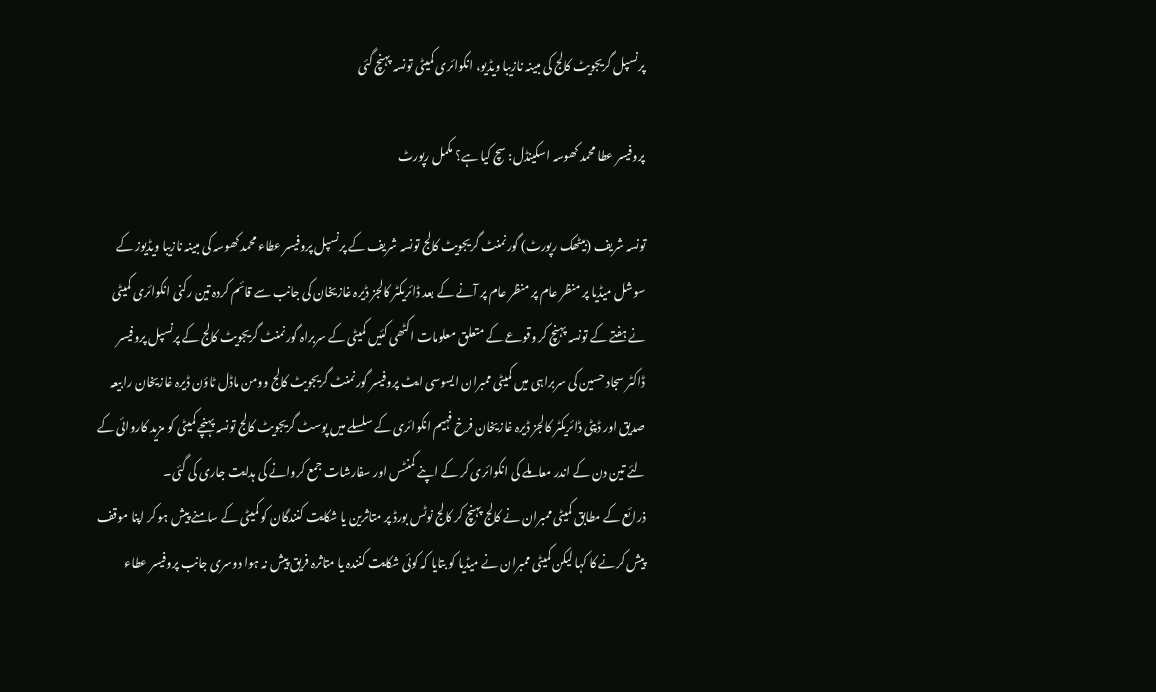پرنسپل گریجویٹ کالج کی مبینہ نازیبا ویڈیو، انکوائری کمیٹی تونسہ پہنچ گئی

پروفیسر عطا محمد کھوسہ اسکینڈل: سچ کیا ہے؟ مکمل رپورٹ

تونسہ شریف (بیٹھک رپورٹ) گورنمنٹ گریجویٹ کالج تونسہ شریف کے پرنسپل پروفیسر عطاء محمد کھوسہ کی مبینہ نازیبا ویڈیوز کے سوشل میڈیا پر منظر عام پر منظر عام پر آنے کے بعد ڈائریکٹر کالجز ڈیرہ غازیخان کی جانب سے قائم کردہ تین رکنی انکوائری کمیٹی نے ہفتے کے تونسہ پہنچ کر وقوعے کے متعلق معلومات اکٹھی کئیں کمیٹی کے سربراہ گورنمنٹ گریجویٹ کالج کے پرنسپل پروفیسر ڈاکٹر سجاد حسین کی سربراہی میں کمیٹی ممبران ایسوسی ایٹ پروفیسر گورنمنٹ گریجویٹ کالج وومن ماڈل ٹاؤن ڈیرہ غازیخان رابیعہ صدیق اور ڈپٹی ڈائریکٹر کالجز ڈیرہ غازیخان فرخ فہیم انکوائری کے سلسلے میں پوسٹ گریجویٹ کالج تونسہ پہنچے کمیٹی کو مزید کاروائی کے لئے تین دن کے اندر معاملے کی انکوائری کر کے اپنے کمنٹس اور سفارشات جمع کروانے کی ہدایت جاری کی گئی۔
ذرائع کے مطابق کمیٹی ممبران نے کالج پہنچ کر کالج نوٹس بورڈ پر متاثرین یا شکایت کنندگان کو کمیٹی کے سامنے پیش ہو کر اپنا موقف پیش کرنے کا کہا لیکن کمیٹی ممبران نے میڈیا کو بتایا کہ کوئی شکایت کنندہ یا متاثرہ فریق پیش نہ ہوا دوسری جانب پروفیسر عطاء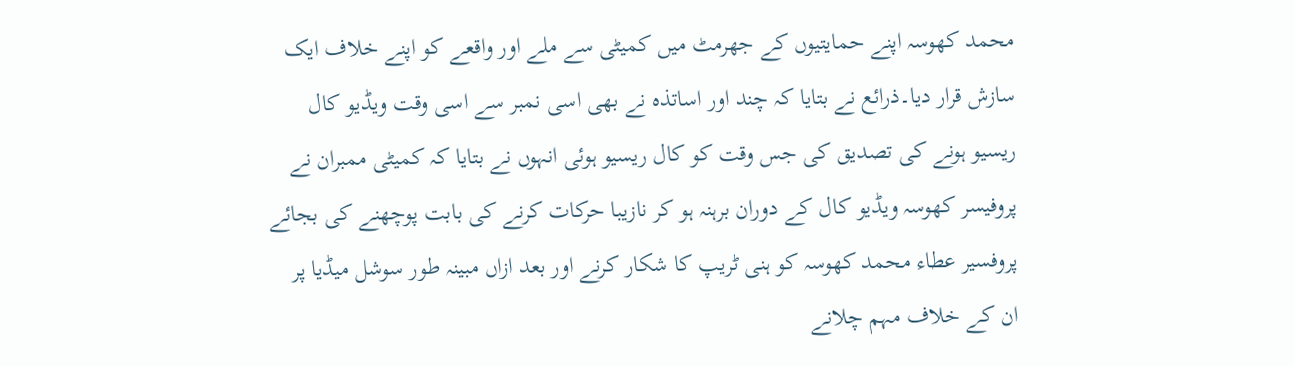محمد کھوسہ اپنے حمایتیوں کے جھرمٹ میں کمیٹی سے ملے اور واقعے کو اپنے خلاف ایک سازش قرار دیا۔ذرائع نے بتایا کہ چند اور اساتذہ نے بھی اسی نمبر سے اسی وقت ویڈیو کال ریسیو ہونے کی تصدیق کی جس وقت کو کال ریسیو ہوئی انہوں نے بتایا کہ کمیٹی ممبران نے پروفیسر کھوسہ ویڈیو کال کے دوران برہنہ ہو کر نازیبا حرکات کرنے کی بابت پوچھنے کی بجائے پروفسیر عطاء محمد کھوسہ کو ہنی ٹریپ کا شکار کرنے اور بعد ازاں مبینہ طور سوشل میڈیا پر ان کے خلاف مہم چلانے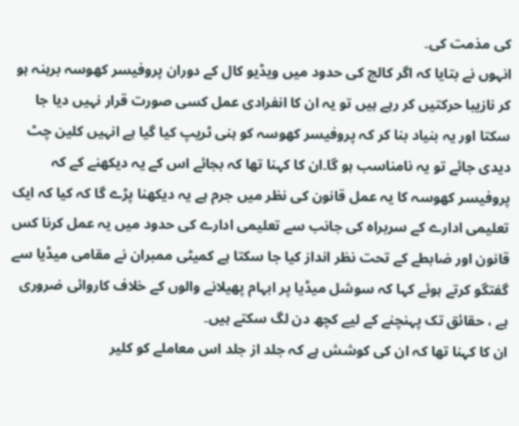کی مذمت کی۔
انہوں نے بتایا کہ اگر کالج کی حدود میں ویڈیو کال کے دوران پروفیسر کھوسہ برہنہ ہو کر نازیبا حرکتیں کر رہے ہیں تو یہ ان کا انفرادی عمل کسی صورت قرار نہیں دیا جا سکتا اور یہ بنیاد بنا کر کہ پروفیسر کھوسہ کو ہنی ٹریپ کیا گیا ہے انہیں کلین چٹ دیدی جائے تو یہ نامناسب ہو گا۔ان کا کہنا تھا کہ بجائے اس کے یہ دیکھنے کے کہ پروفیسر کھوسہ کا یہ عمل قانون کی نظر میں جرم ہے یہ دیکھنا پڑے گا کہ کیا کہ ایک تعلیمی ادارے کے سربراہ کی جانب سے تعلیمی ادارے کی حدود میں یہ عمل کرنا کس قانون اور ضابطے کے تحت نظر انداز کیا جا سکتا ہے کمیٹی ممبران نے مقامی میڈیا سے گفتگو کرتے ہوئے کہا کہ سوشل میڈیا پر ابہام پھیلانے والوں کے خلاف کاروائی ضروری ہے ، حقائق تک پہنچنے کے لیے کچھ دن لگ سکتے ہیں۔
ان کا کہنا تھا کہ ان کی کوشش ہے کہ جلد از جلد اس معاملے کو کلیر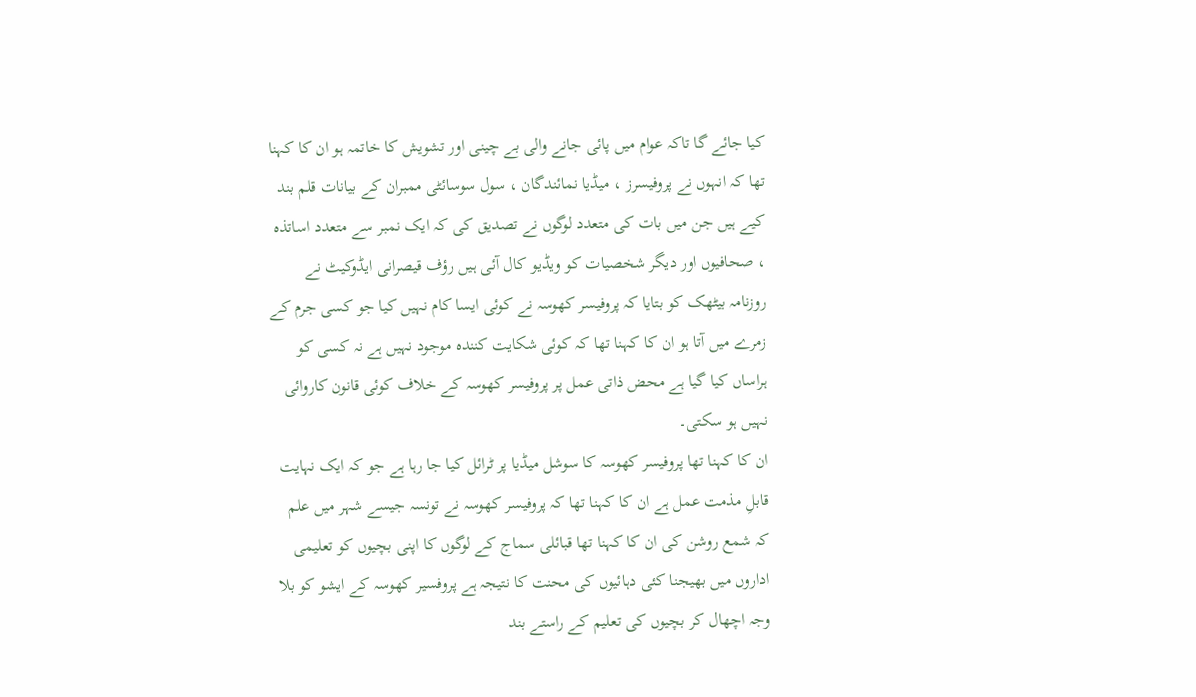کیا جائے گا تاکہ عوام میں پائی جانے والی بے چینی اور تشویش کا خاتمہ ہو ان کا کہنا تھا کہ انہوں نے پروفیسرز ، میڈیا نمائندگان ، سول سوسائٹی ممبران کے بیانات قلم بند کیے ہیں جن میں بات کی متعدد لوگوں نے تصدیق کی کہ ایک نمبر سے متعدد اساتذہ ، صحافیوں اور دیگر شخصیات کو ویڈیو کال آئی ہیں رؤف قیصرانی ایڈوکیٹ نے روزنامہ بیٹھک کو بتایا کہ پروفیسر کھوسہ نے کوئی ایسا کام نہیں کیا جو کسی جرم کے زمرے میں آتا ہو ان کا کہنا تھا کہ کوئی شکایت کنندہ موجود نہیں ہے نہ کسی کو ہراساں کیا گیا ہے محض ذاتی عمل پر پروفیسر کھوسہ کے خلاف کوئی قانون کاروائی نہیں ہو سکتی۔
ان کا کہنا تھا پروفیسر کھوسہ کا سوشل میڈیا پر ٹرائل کیا جا رہا ہے جو کہ ایک نہایت قابلِ مذمت عمل ہے ان کا کہنا تھا کہ پروفیسر کھوسہ نے تونسہ جیسے شہر میں علم کہ شمع روشن کی ان کا کہنا تھا قبائلی سماج کے لوگوں کا اپنی بچیوں کو تعلیمی اداروں میں بھیجنا کئی دہائیوں کی محنت کا نتیجہ ہے پروفسیر کھوسہ کے ایشو کو بلا وجہ اچھال کر بچیوں کی تعلیم کے راستے بند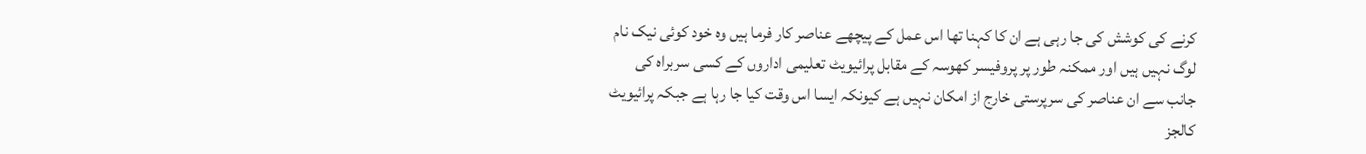کرنے کی کوشش کی جا رہی ہے ان کا کہنا تھا اس عمل کے پیچھے عناصر کار فرما ہیں وہ خود کوئی نیک نام لوگ نہیں ہیں اور ممکنہ طور پر پروفیسر کھوسہ کے مقابل پرائیویٹ تعلیمی اداروں کے کسی سربراہ کی جانب سے ان عناصر کی سرپرستی خارج از امکان نہیں ہے کیونکہ ایسا اس وقت کیا جا رہا ہے جبکہ پرائیویٹ کالجز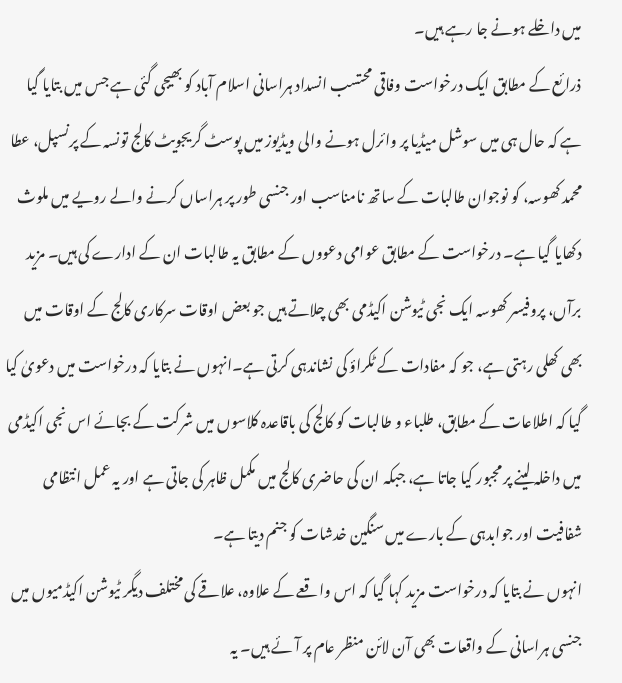میں داخلے ہونے جا رہے ہیں۔
ذرائع کے مطابق ایک درخواست وفاقی محتسب انسداد ہراسانی اسلام آباد کو بھیجی گئی ہے جس میں بتایا گیا ہے کہ حال ہی میں سوشل میڈیا پر وائرل ہونے والی ویڈیوز میں پوسٹ گریجویٹ کالج تونسہ کے پرنسپل، عطا محمد کھوسہ، کو نوجوان طالبات کے ساتھ نامناسب اور جنسی طور پر ہراساں کرنے والے رویے میں ملوث دکھایا گیا ہے۔ درخواست کے مطابق عوامی دعووں کے مطابق یہ طالبات ان کے ادارے کی ہیں۔ مزید برآں، پروفیسر کھوسہ ایک نجی ٹیوشن اکیڈمی بھی چلاتے ہیں جو بعض اوقات سرکاری کالج کے اوقات میں بھی کھلی رہتی ہے، جو کہ مفادات کے ٹکراؤ کی نشاندہی کرتی ہے۔انہوں نے بتایا کہ درخواست میں دعویٰ کیا گیا کہ اطلاعات کے مطابق، طلباء و طالبات کو کالج کی باقاعدہ کلاسوں میں شرکت کے بجائے اس نجی اکیڈمی میں داخلہ لینے پر مجبور کیا جاتا ہے، جبکہ ان کی حاضری کالج میں مکمل ظاہر کی جاتی ہے اور یہ عمل انتظامی شفافیت اور جوابدہی کے بارے میں سنگین خدشات کو جنم دیتا ہے۔
انہوں نے بتایا کہ درخواست مزید کہا گیا کہ اس واقعے کے علاوہ، علاقے کی مختلف دیگر ٹیوشن اکیڈمیوں میں جنسی ہراسانی کے واقعات بھی آن لائن منظر عام پر آئے ہیں۔ یہ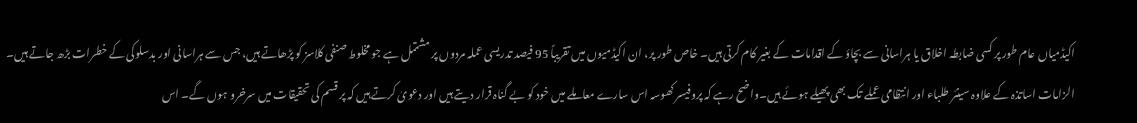اکیڈمیاں عام طور پر کسی ضابطہ اخلاق یا ہراسانی سے بچاؤ کے اقدامات کے بغیر کام کرتی ہیں۔ خاص طور پر، ان اکیڈمیوں میں تقریباً 95 فیصد تدریسی عملہ مردوں پر مشتمل ہے جو مخلوط صنفی کلاسز کو پڑھاتے ہیں، جس سے ہراسانی اور بدسلوکی کے خطرات بڑھ جاتے ہیں۔ الزامات اساتذہ کے علاوہ سینئر طلباء اور انتظامی عملے تک بھی پھیلے ہوئے ہیں۔واضح رہے کہ پروفیسر کھوسہ اس سارے معاملے میں خود کو بے گناہ قرار دیتے ہیں اور دعویٰ کرتے ہیں کہ پر قسم کی تحقیقات میں سرخرو ہوں گے۔ اس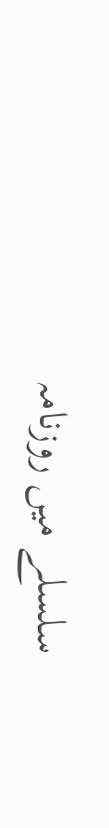سلسلے میں روزنامہ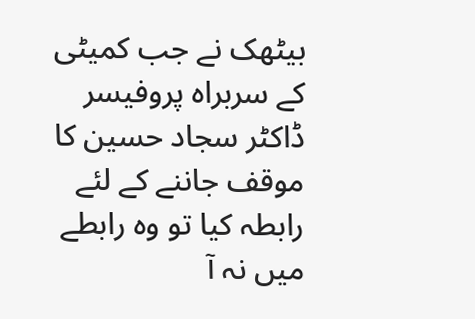بیٹھک نے جب کمیٹی کے سربراہ پروفیسر ڈاکٹر سجاد حسین کا موقف جاننے کے لئے رابطہ کیا تو وہ رابطے میں نہ آ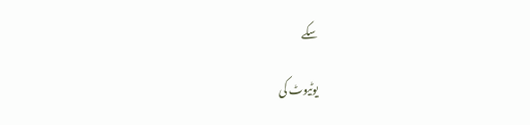سکے

یوٹیوٹ کی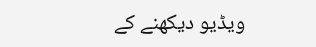ویڈیو دیکھنے کے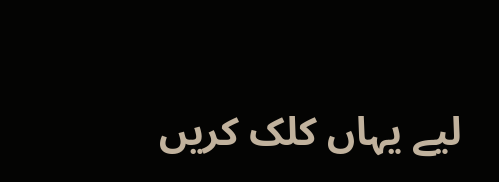لیے یہاں کلک کریں